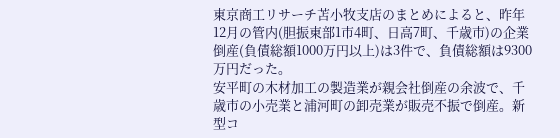東京商工リサーチ苫小牧支店のまとめによると、昨年12月の管内(胆振東部1市4町、日高7町、千歳市)の企業倒産(負債総額1000万円以上)は3件で、負債総額は9300万円だった。
安平町の木材加工の製造業が親会社倒産の余波で、千歳市の小売業と浦河町の卸売業が販売不振で倒産。新型コ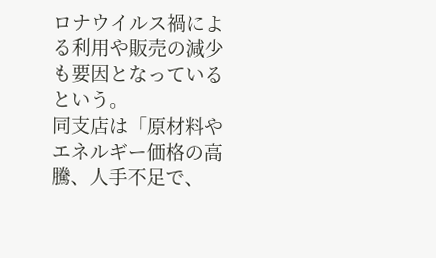ロナウイルス禍による利用や販売の減少も要因となっているという。
同支店は「原材料やエネルギー価格の高騰、人手不足で、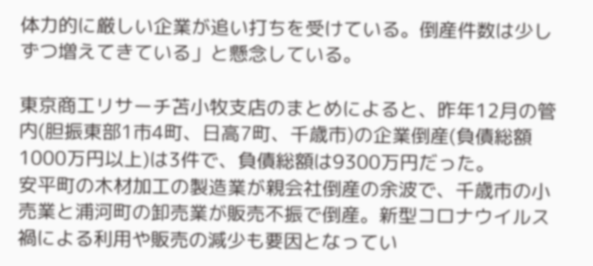体力的に厳しい企業が追い打ちを受けている。倒産件数は少しずつ増えてきている」と懸念している。

東京商工リサーチ苫小牧支店のまとめによると、昨年12月の管内(胆振東部1市4町、日高7町、千歳市)の企業倒産(負債総額1000万円以上)は3件で、負債総額は9300万円だった。
安平町の木材加工の製造業が親会社倒産の余波で、千歳市の小売業と浦河町の卸売業が販売不振で倒産。新型コロナウイルス禍による利用や販売の減少も要因となってい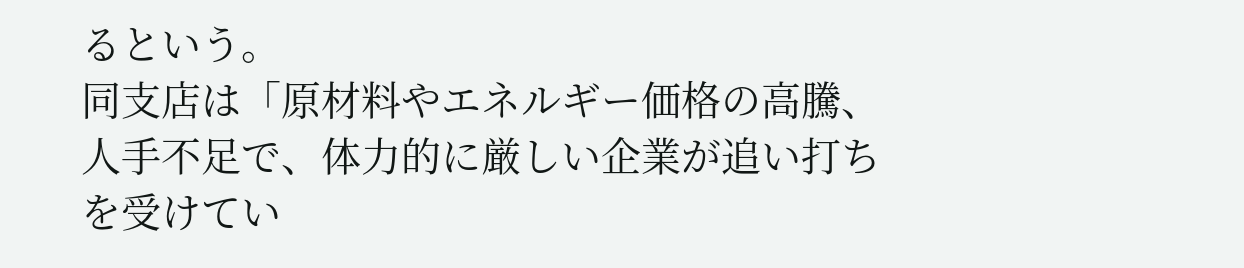るという。
同支店は「原材料やエネルギー価格の高騰、人手不足で、体力的に厳しい企業が追い打ちを受けてい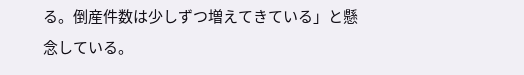る。倒産件数は少しずつ増えてきている」と懸念している。